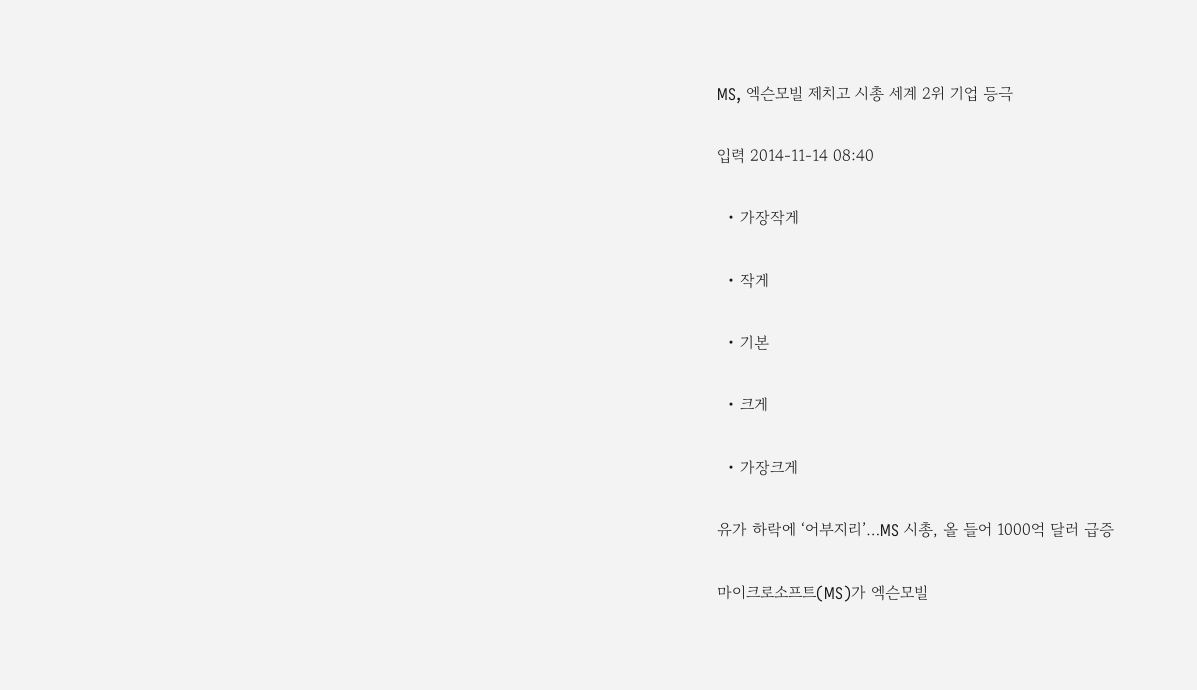MS, 엑슨모빌 제치고 시총 세계 2위 기업 등극

입력 2014-11-14 08:40

  • 가장작게

  • 작게

  • 기본

  • 크게

  • 가장크게

유가 하락에 ‘어부지리’…MS 시총, 올 들어 1000억 달러 급증

마이크로소프트(MS)가 엑슨모빌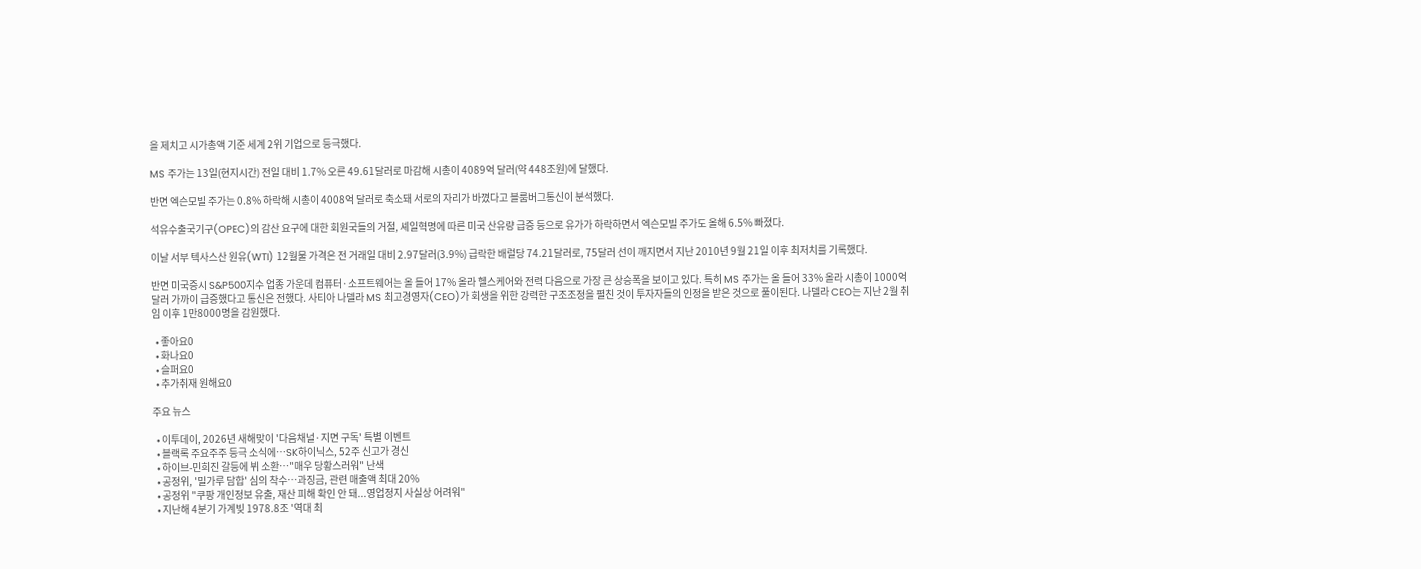을 제치고 시가총액 기준 세계 2위 기업으로 등극했다.

MS 주가는 13일(현지시간) 전일 대비 1.7% 오른 49.61달러로 마감해 시총이 4089억 달러(약 448조원)에 달했다.

반면 엑슨모빌 주가는 0.8% 하락해 시총이 4008억 달러로 축소돼 서로의 자리가 바꼈다고 블룸버그통신이 분석했다.

석유수출국기구(OPEC)의 감산 요구에 대한 회원국들의 거절, 셰일혁명에 따른 미국 산유량 급증 등으로 유가가 하락하면서 엑슨모빌 주가도 올해 6.5% 빠졌다.

이날 서부 텍사스산 원유(WTI) 12월물 가격은 전 거래일 대비 2.97달러(3.9%) 급락한 배럴당 74.21달러로, 75달러 선이 깨지면서 지난 2010년 9월 21일 이후 최저치를 기록했다.

반면 미국증시 S&P500지수 업종 가운데 컴퓨터·소프트웨어는 올 들어 17% 올라 헬스케어와 전력 다음으로 가장 큰 상승폭을 보이고 있다. 특히 MS 주가는 올 들어 33% 올라 시총이 1000억 달러 가까이 급증했다고 통신은 전했다. 사티아 나델라 MS 최고경영자(CEO)가 회생을 위한 강력한 구조조정을 펼친 것이 투자자들의 인정을 받은 것으로 풀이된다. 나델라 CEO는 지난 2월 취임 이후 1만8000명을 감원했다.

  • 좋아요0
  • 화나요0
  • 슬퍼요0
  • 추가취재 원해요0

주요 뉴스

  • 이투데이, 2026년 새해맞이 '다음채널·지면 구독' 특별 이벤트
  • 블랙록 주요주주 등극 소식에…SK하이닉스, 52주 신고가 경신
  • 하이브-민희진 갈등에 뷔 소환⋯"매우 당황스러워" 난색
  • 공정위, '밀가루 담합' 심의 착수…과징금, 관련 매출액 최대 20%
  • 공정위 "쿠팡 개인정보 유출, 재산 피해 확인 안 돼...영업정지 사실상 어려워"
  • 지난해 4분기 가계빚 1978.8조 '역대 최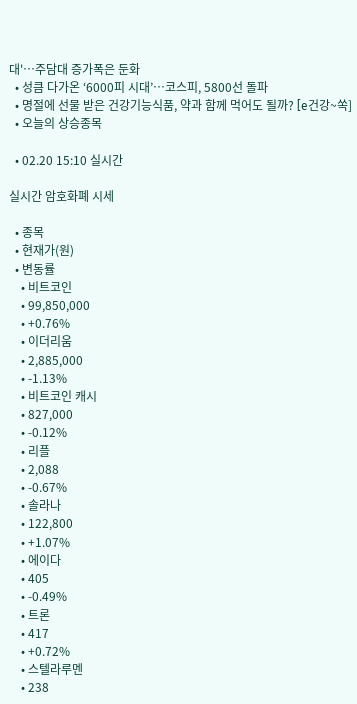대'⋯주담대 증가폭은 둔화
  • 성큼 다가온 ‘6000피 시대’⋯코스피, 5800선 돌파
  • 명절에 선물 받은 건강기능식품, 약과 함께 먹어도 될까? [e건강~쏙]
  • 오늘의 상승종목

  • 02.20 15:10 실시간

실시간 암호화폐 시세

  • 종목
  • 현재가(원)
  • 변동률
    • 비트코인
    • 99,850,000
    • +0.76%
    • 이더리움
    • 2,885,000
    • -1.13%
    • 비트코인 캐시
    • 827,000
    • -0.12%
    • 리플
    • 2,088
    • -0.67%
    • 솔라나
    • 122,800
    • +1.07%
    • 에이다
    • 405
    • -0.49%
    • 트론
    • 417
    • +0.72%
    • 스텔라루멘
    • 238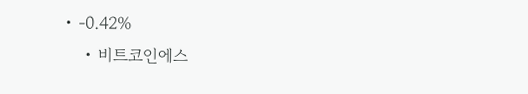• -0.42%
    • 비트코인에스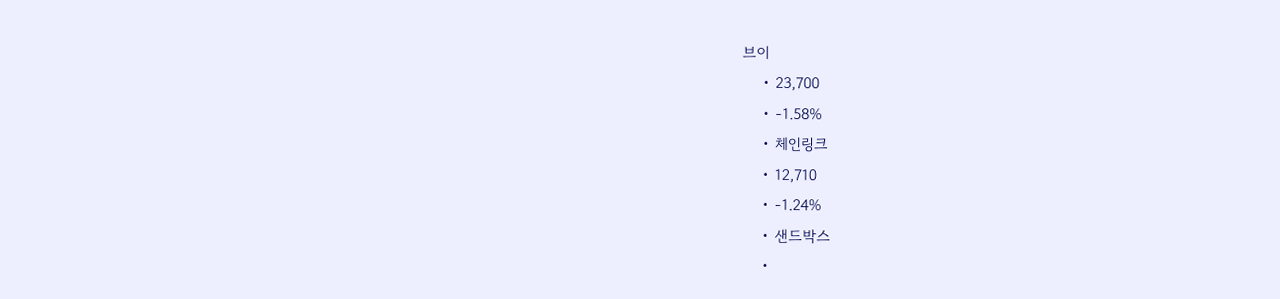브이
    • 23,700
    • -1.58%
    • 체인링크
    • 12,710
    • -1.24%
    • 샌드박스
    •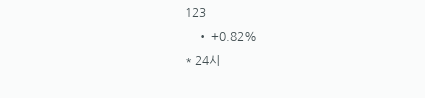123
    • +0.82%
* 24시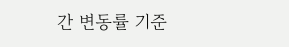간 변동률 기준